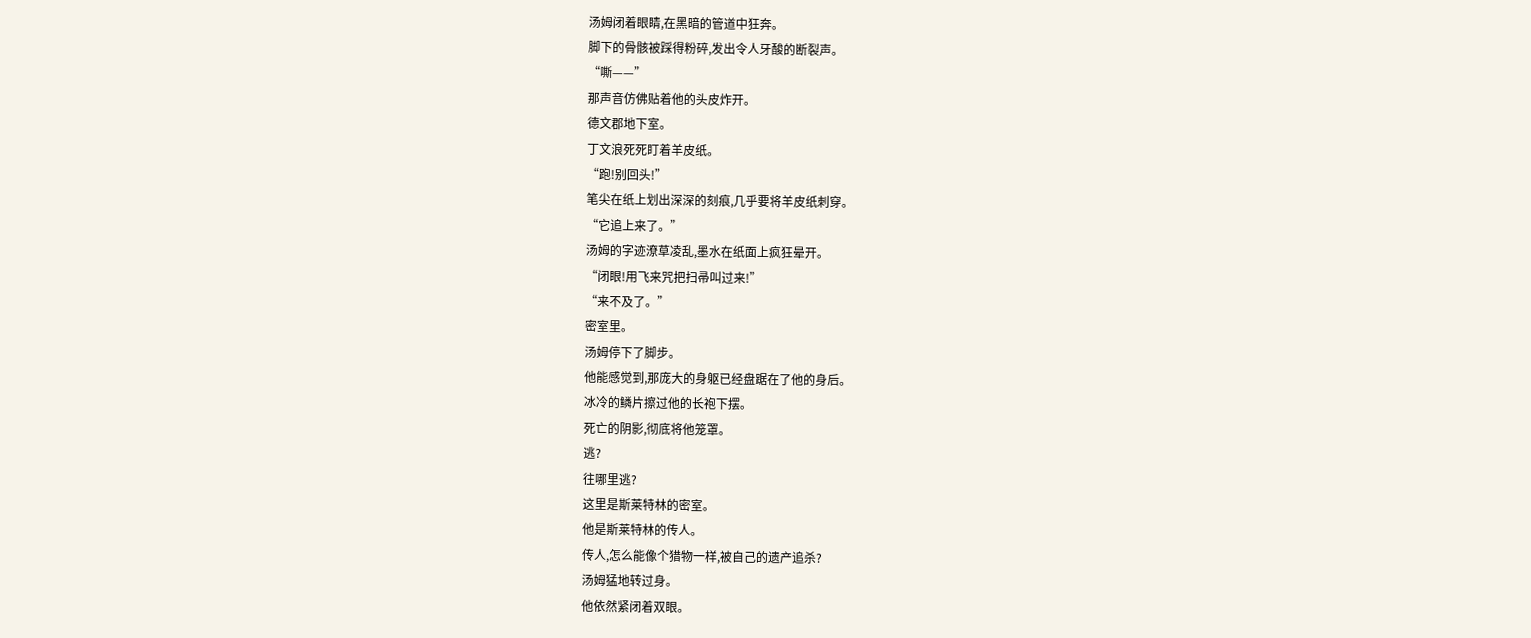汤姆闭着眼睛,在黑暗的管道中狂奔。
脚下的骨骸被踩得粉碎,发出令人牙酸的断裂声。
“嘶——”
那声音仿佛贴着他的头皮炸开。
德文郡地下室。
丁文浪死死盯着羊皮纸。
“跑!别回头!”
笔尖在纸上划出深深的刻痕,几乎要将羊皮纸刺穿。
“它追上来了。”
汤姆的字迹潦草凌乱,墨水在纸面上疯狂晕开。
“闭眼!用飞来咒把扫帚叫过来!”
“来不及了。”
密室里。
汤姆停下了脚步。
他能感觉到,那庞大的身躯已经盘踞在了他的身后。
冰冷的鳞片擦过他的长袍下摆。
死亡的阴影,彻底将他笼罩。
逃?
往哪里逃?
这里是斯莱特林的密室。
他是斯莱特林的传人。
传人,怎么能像个猎物一样,被自己的遗产追杀?
汤姆猛地转过身。
他依然紧闭着双眼。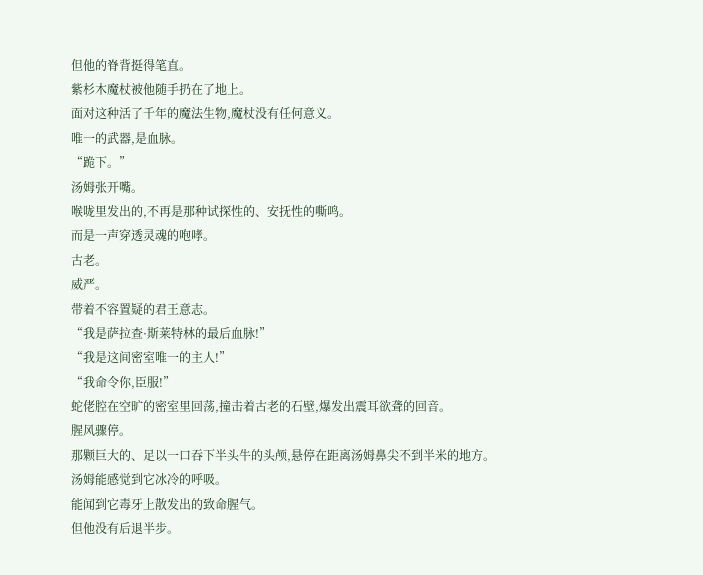但他的脊背挺得笔直。
紫杉木魔杖被他随手扔在了地上。
面对这种活了千年的魔法生物,魔杖没有任何意义。
唯一的武器,是血脉。
“跪下。”
汤姆张开嘴。
喉咙里发出的,不再是那种试探性的、安抚性的嘶鸣。
而是一声穿透灵魂的咆哮。
古老。
威严。
带着不容置疑的君王意志。
“我是萨拉查·斯莱特林的最后血脉!”
“我是这间密室唯一的主人!”
“我命令你,臣服!”
蛇佬腔在空旷的密室里回荡,撞击着古老的石壁,爆发出震耳欲聋的回音。
腥风骤停。
那颗巨大的、足以一口吞下半头牛的头颅,悬停在距离汤姆鼻尖不到半米的地方。
汤姆能感觉到它冰冷的呼吸。
能闻到它毒牙上散发出的致命腥气。
但他没有后退半步。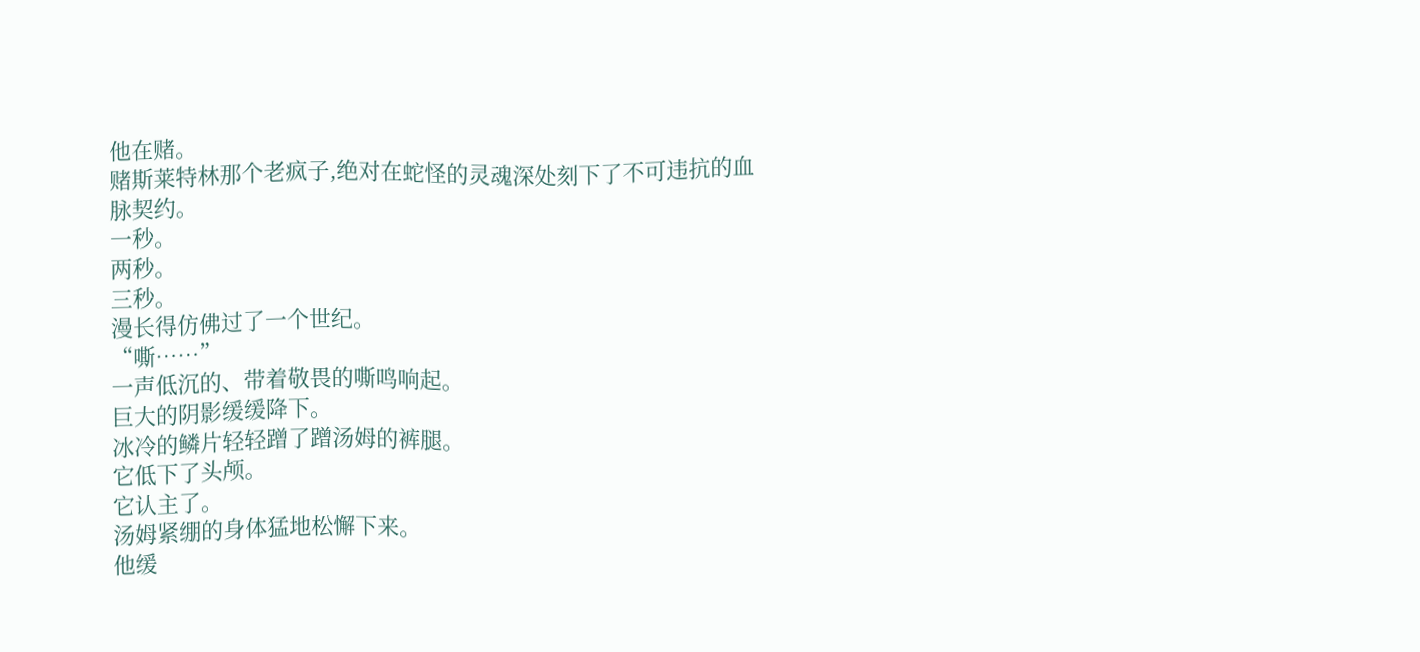他在赌。
赌斯莱特林那个老疯子,绝对在蛇怪的灵魂深处刻下了不可违抗的血脉契约。
一秒。
两秒。
三秒。
漫长得仿佛过了一个世纪。
“嘶……”
一声低沉的、带着敬畏的嘶鸣响起。
巨大的阴影缓缓降下。
冰冷的鳞片轻轻蹭了蹭汤姆的裤腿。
它低下了头颅。
它认主了。
汤姆紧绷的身体猛地松懈下来。
他缓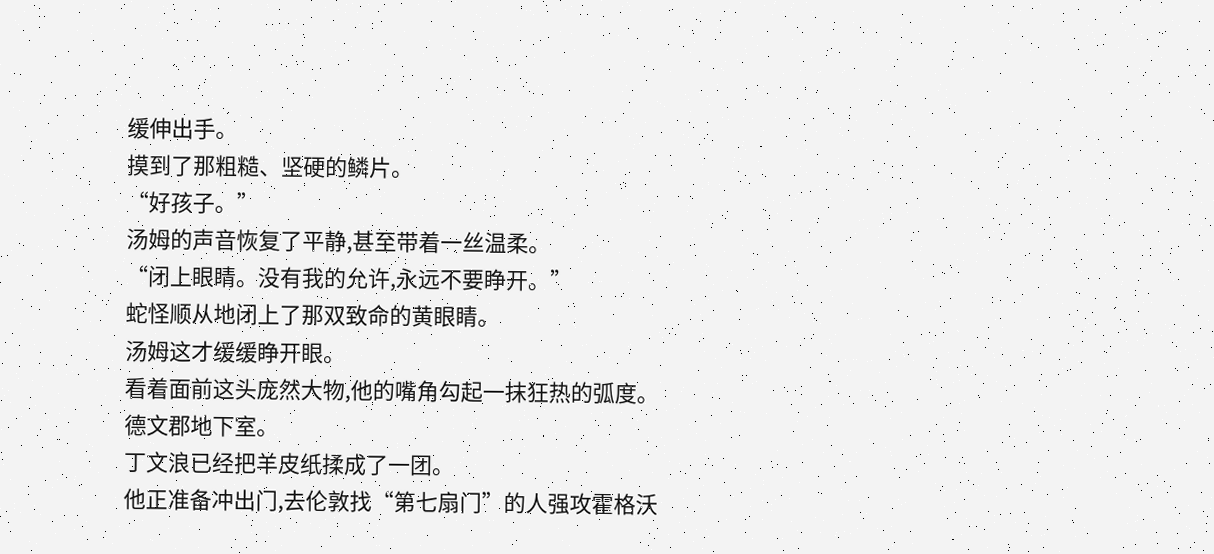缓伸出手。
摸到了那粗糙、坚硬的鳞片。
“好孩子。”
汤姆的声音恢复了平静,甚至带着一丝温柔。
“闭上眼睛。没有我的允许,永远不要睁开。”
蛇怪顺从地闭上了那双致命的黄眼睛。
汤姆这才缓缓睁开眼。
看着面前这头庞然大物,他的嘴角勾起一抹狂热的弧度。
德文郡地下室。
丁文浪已经把羊皮纸揉成了一团。
他正准备冲出门,去伦敦找“第七扇门”的人强攻霍格沃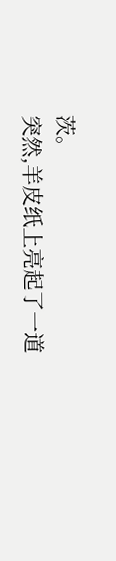茨。
突然,羊皮纸上亮起了一道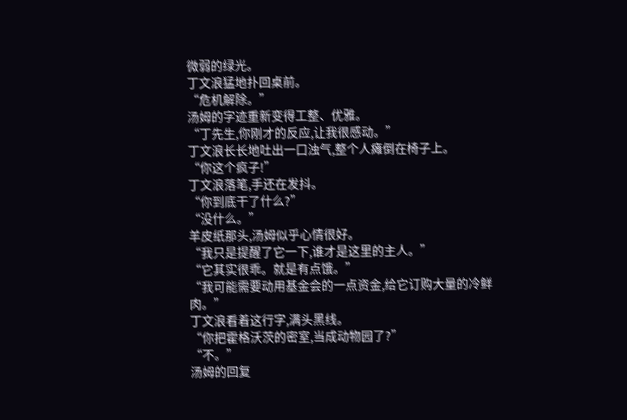微弱的绿光。
丁文浪猛地扑回桌前。
“危机解除。”
汤姆的字迹重新变得工整、优雅。
“丁先生,你刚才的反应,让我很感动。”
丁文浪长长地吐出一口浊气,整个人瘫倒在椅子上。
“你这个疯子!”
丁文浪落笔,手还在发抖。
“你到底干了什么?”
“没什么。”
羊皮纸那头,汤姆似乎心情很好。
“我只是提醒了它一下,谁才是这里的主人。”
“它其实很乖。就是有点饿。”
“我可能需要动用基金会的一点资金,给它订购大量的冷鲜肉。”
丁文浪看着这行字,满头黑线。
“你把霍格沃茨的密室,当成动物园了?”
“不。”
汤姆的回复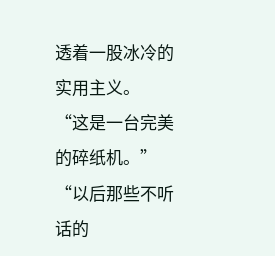透着一股冰冷的实用主义。
“这是一台完美的碎纸机。”
“以后那些不听话的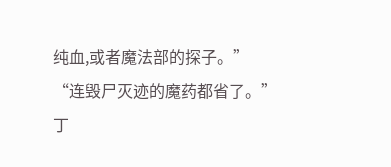纯血,或者魔法部的探子。”
“连毁尸灭迹的魔药都省了。”
丁